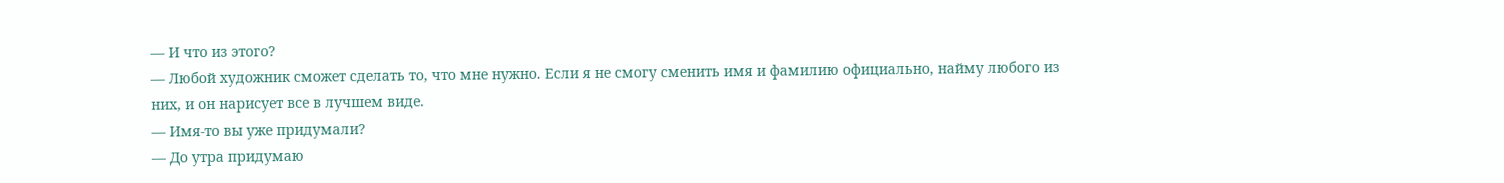— И что из этого?
— Любой художник сможет сделать то, что мне нужно. Если я не смогу сменить имя и фамилию официально, найму любого из них, и он нарисует все в лучшем виде.
— Имя-то вы уже придумали?
— До утра придумаю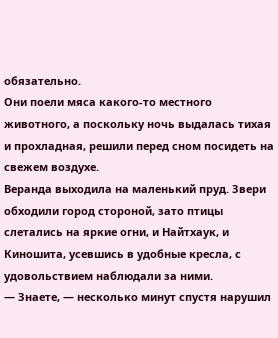обязательно.
Они поели мяса какого-то местного животного, а поскольку ночь выдалась тихая и прохладная, решили перед сном посидеть на свежем воздухе.
Веранда выходила на маленький пруд. Звери обходили город стороной, зато птицы слетались на яркие огни, и Найтхаук, и Киношита, усевшись в удобные кресла, с удовольствием наблюдали за ними.
— Знаете, — несколько минут спустя нарушил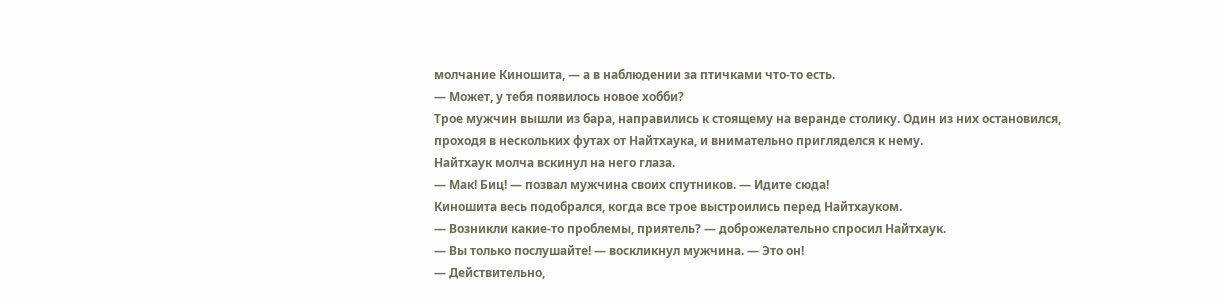молчание Киношита, — а в наблюдении за птичками что-то есть.
— Может, у тебя появилось новое хобби?
Трое мужчин вышли из бара, направились к стоящему на веранде столику. Один из них остановился, проходя в нескольких футах от Найтхаука, и внимательно пригляделся к нему.
Найтхаук молча вскинул на него глаза.
— Мак! Биц! — позвал мужчина своих спутников. — Идите сюда!
Киношита весь подобрался, когда все трое выстроились перед Найтхауком.
— Возникли какие-то проблемы, приятель? — доброжелательно спросил Найтхаук.
— Вы только послушайте! — воскликнул мужчина. — Это он!
— Действительно,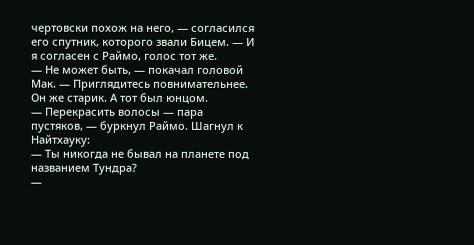чертовски похож на него, — согласился его спутник, которого звали Бицем. — И я согласен с Раймо, голос тот же.
— Не может быть, — покачал головой Мак. — Приглядитесь повнимательнее. Он же старик. А тот был юнцом.
— Перекрасить волосы — пара пустяков, — буркнул Раймо. Шагнул к Найтхауку:
— Ты никогда не бывал на планете под названием Тундра?
—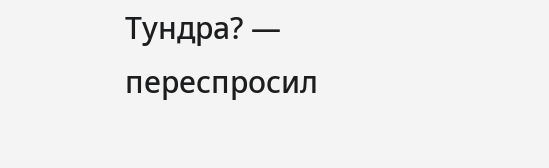Тундра? — переспросил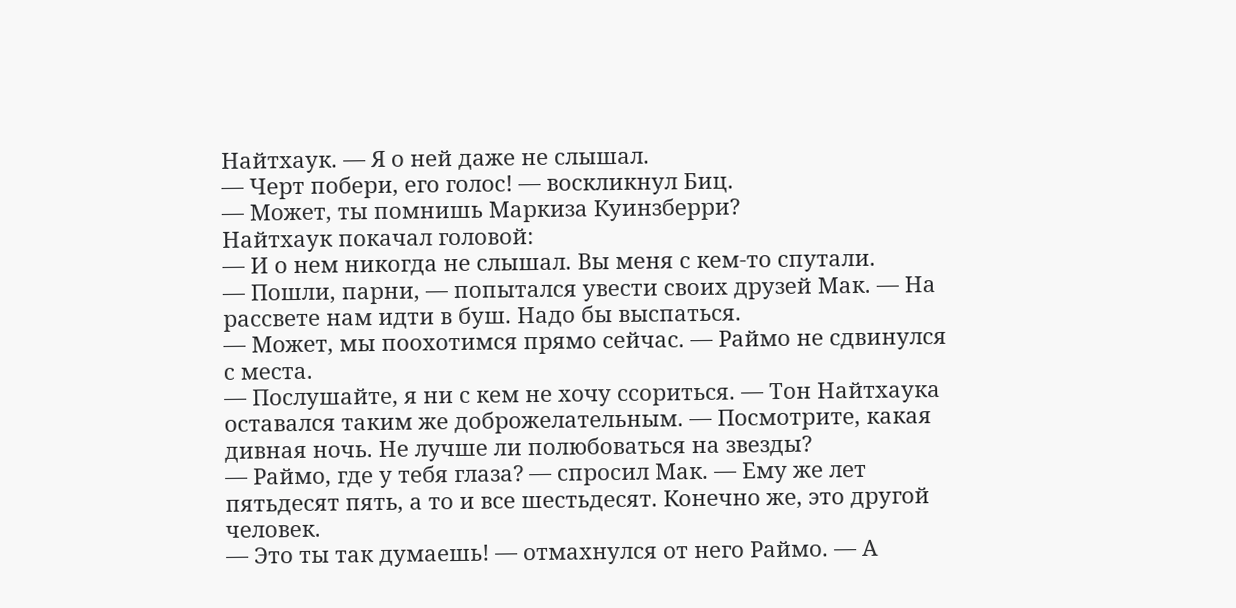Найтхаук. — Я о ней даже не слышал.
— Черт побери, его голос! — воскликнул Биц.
— Может, ты помнишь Маркиза Куинзберри?
Найтхаук покачал головой:
— И о нем никогда не слышал. Вы меня с кем-то спутали.
— Пошли, парни, — попытался увести своих друзей Мак. — На рассвете нам идти в буш. Надо бы выспаться.
— Может, мы поохотимся прямо сейчас. — Раймо не сдвинулся с места.
— Послушайте, я ни с кем не хочу ссориться. — Тон Найтхаука оставался таким же доброжелательным. — Посмотрите, какая дивная ночь. Не лучше ли полюбоваться на звезды?
— Раймо, где у тебя глаза? — спросил Мак. — Ему же лет пятьдесят пять, а то и все шестьдесят. Конечно же, это другой человек.
— Это ты так думаешь! — отмахнулся от него Раймо. — А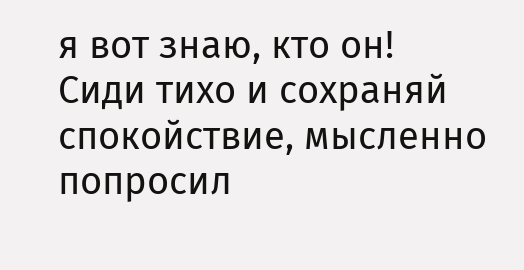я вот знаю, кто он!
Сиди тихо и сохраняй спокойствие, мысленно попросил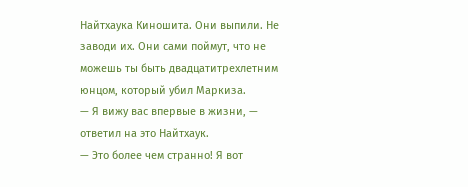Найтхаука Киношита. Они выпили. Не заводи их. Они сами поймут, что не можешь ты быть двадцатитрехлетним юнцом, который убил Маркиза.
— Я вижу вас впервые в жизни, — ответил на это Найтхаук.
— Это более чем странно! Я вот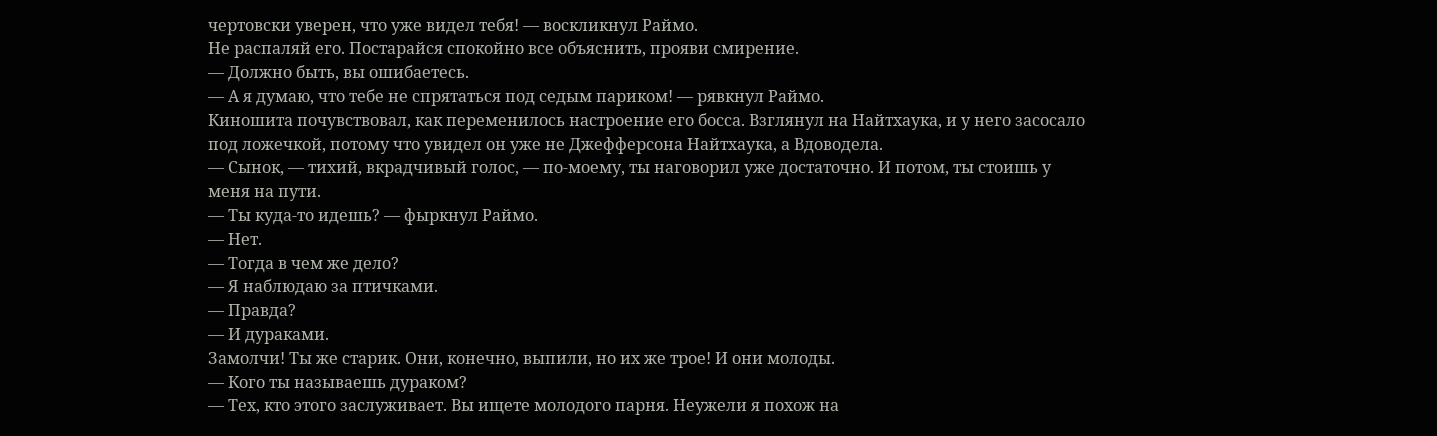чертовски уверен, что уже видел тебя! — воскликнул Раймо.
Не распаляй его. Постарайся спокойно все объяснить, прояви смирение.
— Должно быть, вы ошибаетесь.
— А я думаю, что тебе не спрятаться под седым париком! — рявкнул Раймо.
Киношита почувствовал, как переменилось настроение его босса. Взглянул на Найтхаука, и у него засосало под ложечкой, потому что увидел он уже не Джефферсона Найтхаука, а Вдоводела.
— Сынок, — тихий, вкрадчивый голос, — по-моему, ты наговорил уже достаточно. И потом, ты стоишь у меня на пути.
— Ты куда-то идешь? — фыркнул Раймо.
— Нет.
— Тогда в чем же дело?
— Я наблюдаю за птичками.
— Правда?
— И дураками.
Замолчи! Ты же старик. Они, конечно, выпили, но их же трое! И они молоды.
— Кого ты называешь дураком?
— Тех, кто этого заслуживает. Вы ищете молодого парня. Неужели я похож на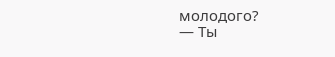молодого?
— Ты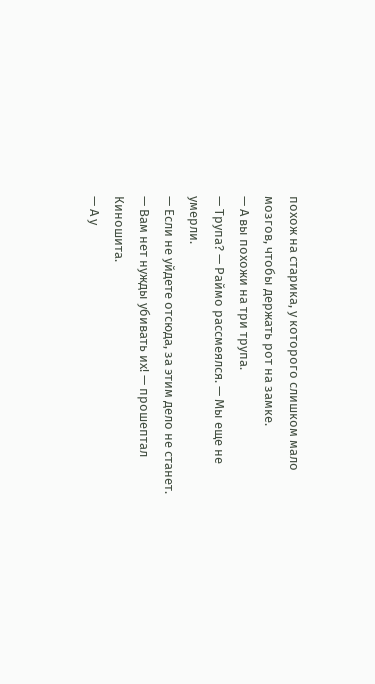похож на старика, у которого слишком мало мозгов, чтобы держать рот на замке.
— А вы похожи на три трупа.
— Трупа? — Раймо рассмеялся. — Мы еще не умерли.
— Если не уйдете отсюда, за этим дело не станет.
— Вам нет нужды убивать их! — прошептал Киношита.
— А у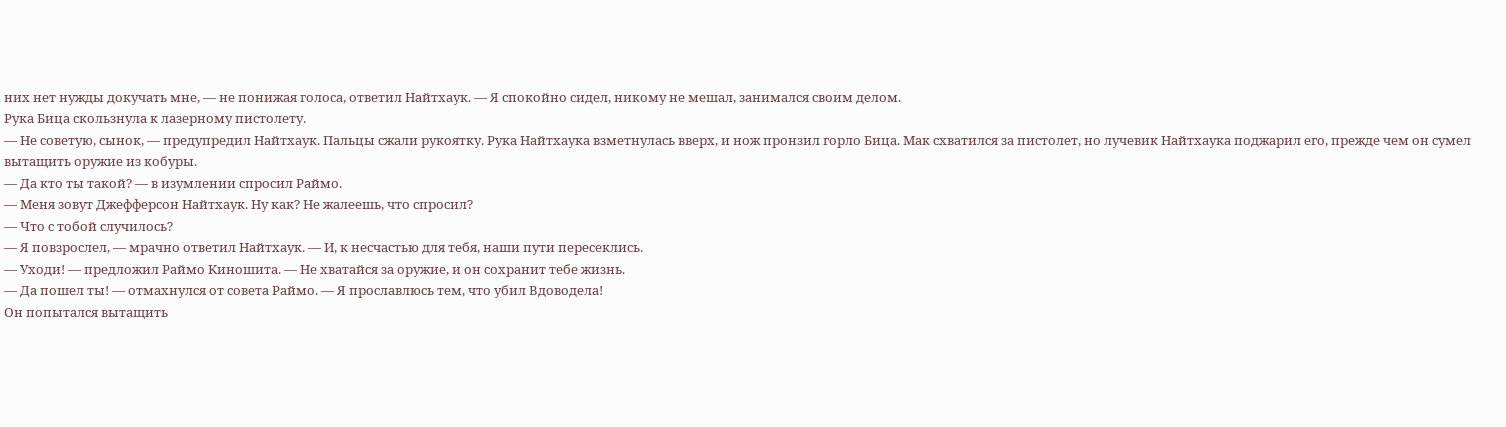них нет нужды докучать мне, — не понижая голоса, ответил Найтхаук. — Я спокойно сидел, никому не мешал, занимался своим делом.
Рука Бица скользнула к лазерному пистолету.
— Не советую, сынок, — предупредил Найтхаук. Пальцы сжали рукоятку. Рука Найтхаука взметнулась вверх, и нож пронзил горло Бица. Мак схватился за пистолет, но лучевик Найтхаука поджарил его, прежде чем он сумел вытащить оружие из кобуры.
— Да кто ты такой? — в изумлении спросил Раймо.
— Меня зовут Джефферсон Найтхаук. Ну как? Не жалеешь, что спросил?
— Что с тобой случилось?
— Я повзрослел, — мрачно ответил Найтхаук. — И, к несчастью для тебя, наши пути пересеклись.
— Уходи! — предложил Раймо Киношита. — Не хватайся за оружие, и он сохранит тебе жизнь.
— Да пошел ты! — отмахнулся от совета Раймо. — Я прославлюсь тем, что убил Вдоводела!
Он попытался вытащить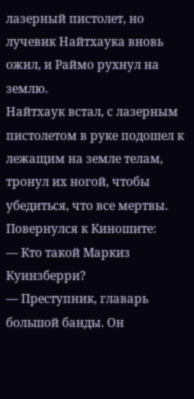лазерный пистолет, но лучевик Найтхаука вновь ожил, и Раймо рухнул на землю.
Найтхаук встал, с лазерным пистолетом в руке подошел к лежащим на земле телам, тронул их ногой, чтобы убедиться, что все мертвы. Повернулся к Киношите:
— Кто такой Маркиз Куинзберри?
— Преступник, главарь большой банды. Он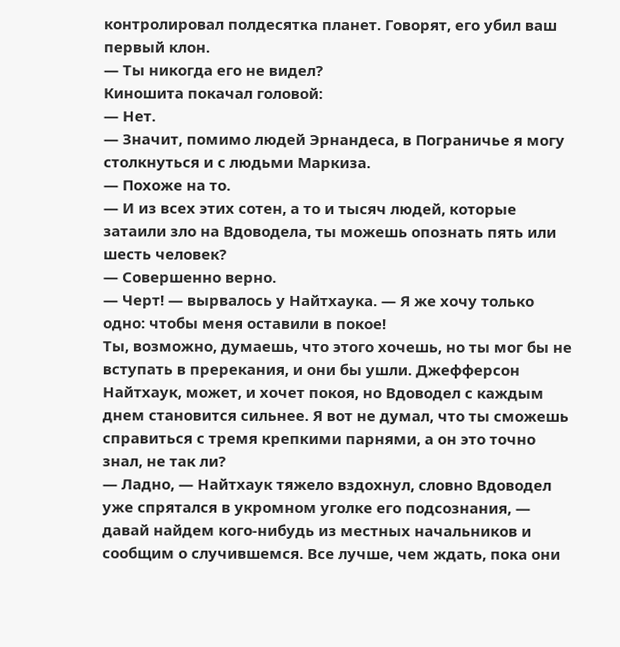контролировал полдесятка планет. Говорят, его убил ваш первый клон.
— Ты никогда его не видел?
Киношита покачал головой:
— Нет.
— Значит, помимо людей Эрнандеса, в Пограничье я могу столкнуться и с людьми Маркиза.
— Похоже на то.
— И из всех этих сотен, а то и тысяч людей, которые затаили зло на Вдоводела, ты можешь опознать пять или шесть человек?
— Совершенно верно.
— Черт! — вырвалось у Найтхаука. — Я же хочу только одно: чтобы меня оставили в покое!
Ты, возможно, думаешь, что этого хочешь, но ты мог бы не вступать в пререкания, и они бы ушли. Джефферсон Найтхаук, может, и хочет покоя, но Вдоводел с каждым днем становится сильнее. Я вот не думал, что ты сможешь справиться с тремя крепкими парнями, а он это точно знал, не так ли?
— Ладно, — Найтхаук тяжело вздохнул, словно Вдоводел уже спрятался в укромном уголке его подсознания, — давай найдем кого-нибудь из местных начальников и сообщим о случившемся. Все лучше, чем ждать, пока они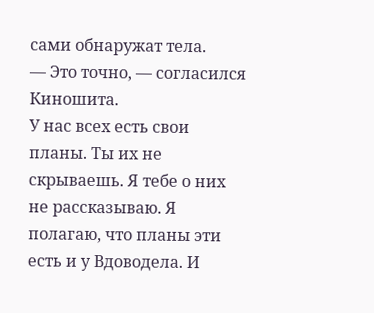сами обнаружат тела.
— Это точно, — согласился Киношита.
У нас всех есть свои планы. Ты их не скрываешь. Я тебе о них не рассказываю. Я полагаю, что планы эти есть и у Вдоводела. И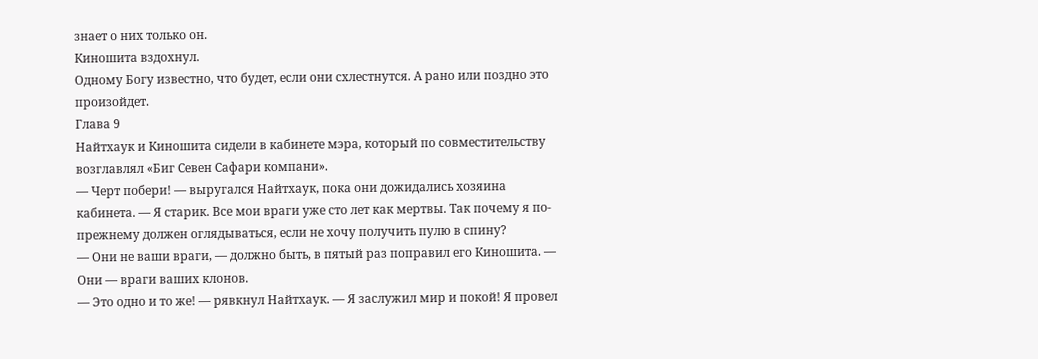знает о них только он.
Киношита вздохнул.
Одному Богу известно, что будет, если они схлестнутся. А рано или поздно это произойдет.
Глава 9
Найтхаук и Киношита сидели в кабинете мэра, который по совместительству возглавлял «Биг Севен Сафари компани».
— Черт побери! — выругался Найтхаук, пока они дожидались хозяина кабинета. — Я старик. Все мои враги уже сто лет как мертвы. Так почему я по-прежнему должен оглядываться, если не хочу получить пулю в спину?
— Они не ваши враги, — должно быть, в пятый раз поправил его Киношита. — Они — враги ваших клонов.
— Это одно и то же! — рявкнул Найтхаук. — Я заслужил мир и покой! Я провел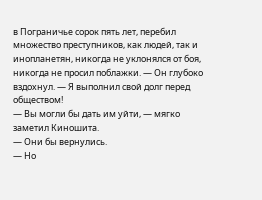в Пограничье сорок пять лет, перебил множество преступников, как людей, так и инопланетян, никогда не уклонялся от боя, никогда не просил поблажки. — Он глубоко вздохнул. — Я выполнил свой долг перед обществом!
— Вы могли бы дать им уйти, — мягко заметил Киношита.
— Они бы вернулись.
— Но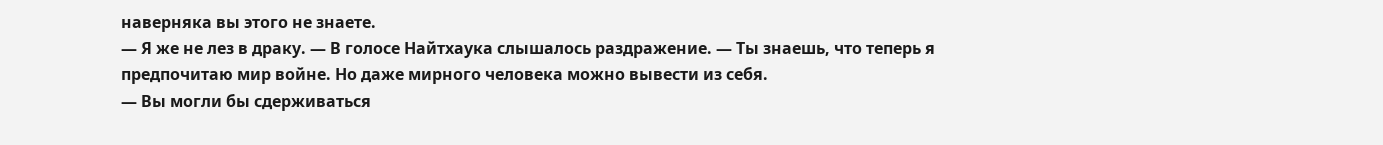наверняка вы этого не знаете.
— Я же не лез в драку. — В голосе Найтхаука слышалось раздражение. — Ты знаешь, что теперь я предпочитаю мир войне. Но даже мирного человека можно вывести из себя.
— Вы могли бы сдерживаться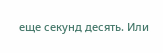еще секунд десять. Или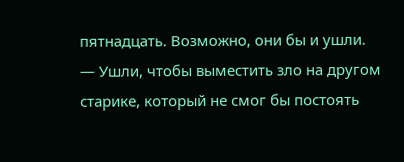пятнадцать. Возможно, они бы и ушли.
— Ушли, чтобы выместить зло на другом старике, который не смог бы постоять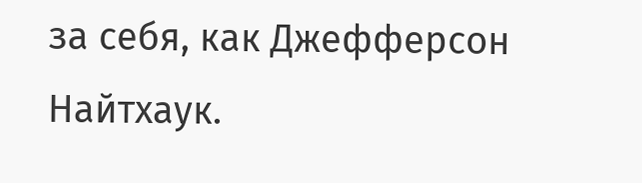за себя, как Джефферсон Найтхаук.